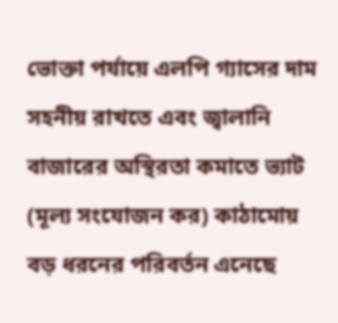ভোক্তা পর্যায়ে এলপি গ্যাসের দাম সহনীয় রাখতে এবং জ্বালানি বাজারের অস্থিরতা কমাতে ভ্যাট (মূল্য সংযোজন কর) কাঠামোয় বড় ধরনের পরিবর্তন এনেছে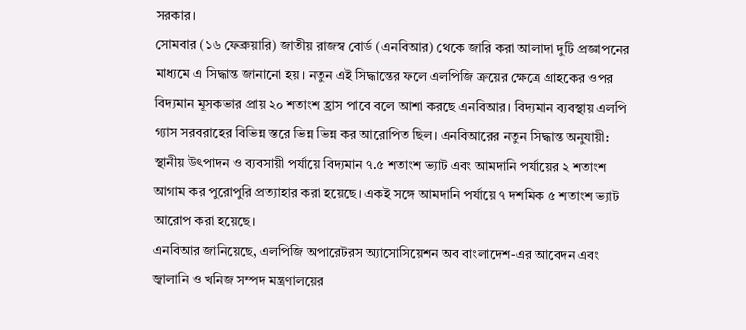সরকার।
সোমবার (১৬ ফেব্রুয়ারি) জাতীয় রাজস্ব বোর্ড (এনবিআর) থেকে জারি করা আলাদা দুটি প্রজ্ঞাপনের মাধ্যমে এ সিদ্ধান্ত জানানো হয়। নতুন এই সিদ্ধান্তের ফলে এলপিজি ক্রয়ের ক্ষেত্রে গ্রাহকের ওপর বিদ্যমান মূসকভার প্রায় ২০ শতাংশ হ্রাস পাবে বলে আশা করছে এনবিআর। বিদ্যমান ব্যবস্থায় এলপি গ্যাস সরবরাহের বিভিন্ন স্তরে ভিন্ন ভিন্ন কর আরোপিত ছিল। এনবিআরের নতুন সিদ্ধান্ত অনুযায়ী: স্থানীয় উৎপাদন ও ব্যবসায়ী পর্যায়ে বিদ্যমান ৭.৫ শতাংশ ভ্যাট এবং আমদানি পর্যায়ের ২ শতাংশ আগাম কর পুরোপুরি প্রত্যাহার করা হয়েছে। একই সঙ্গে আমদানি পর্যায়ে ৭ দশমিক ৫ শতাংশ ভ্যাট আরোপ করা হয়েছে।
এনবিআর জানিয়েছে, এলপিজি অপারেটরস অ্যাসোসিয়েশন অব বাংলাদেশ-এর আবেদন এবং জ্বালানি ও খনিজ সম্পদ মন্ত্রণালয়ের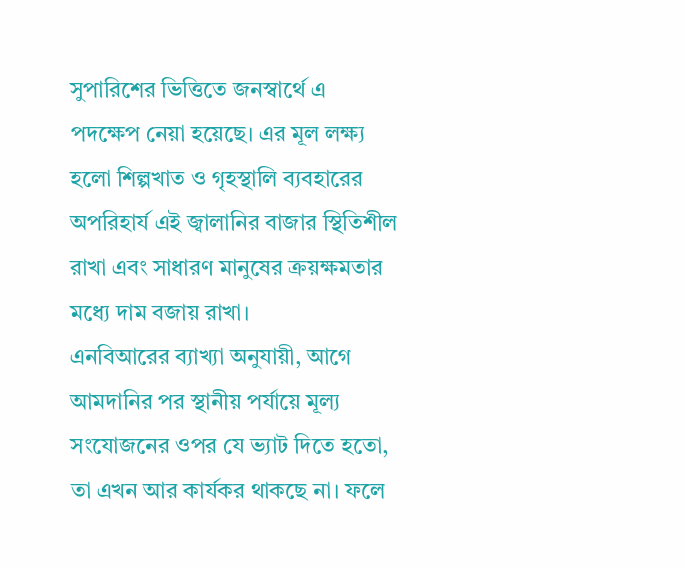সুপারিশের ভিত্তিতে জনস্বার্থে এ পদক্ষেপ নেয়া হয়েছে। এর মূল লক্ষ্য হলো শিল্পখাত ও গৃহস্থালি ব্যবহারের অপরিহার্য এই জ্বালানির বাজার স্থিতিশীল রাখা এবং সাধারণ মানুষের ক্রয়ক্ষমতার মধ্যে দাম বজায় রাখা।
এনবিআরের ব্যাখ্যা অনুযায়ী, আগে আমদানির পর স্থানীয় পর্যায়ে মূল্য সংযোজনের ওপর যে ভ্যাট দিতে হতো, তা এখন আর কার্যকর থাকছে না। ফলে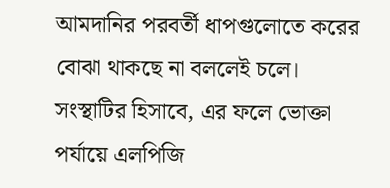আমদানির পরবর্তী ধাপগুলোতে করের বোঝা থাকছে না বললেই চলে। সংস্থাটির হিসাবে, এর ফলে ভোক্তা পর্যায়ে এলপিজি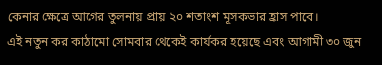কেনার ক্ষেত্রে আগের তুলনায় প্রায় ২০ শতাংশ মূসকভার হ্রাস পাবে।
এই নতুন কর কাঠামো সোমবার থেকেই কার্যকর হয়েছে এবং আগামী ৩০ জুন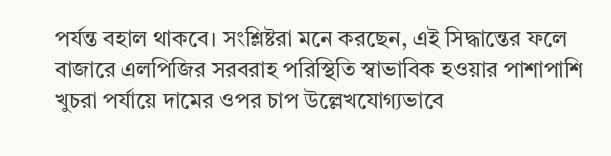পর্যন্ত বহাল থাকবে। সংশ্লিষ্টরা মনে করছেন, এই সিদ্ধান্তের ফলে বাজারে এলপিজির সরবরাহ পরিস্থিতি স্বাভাবিক হওয়ার পাশাপাশি খুচরা পর্যায়ে দামের ওপর চাপ উল্লেখযোগ্যভাবে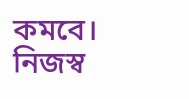কমবে।
নিজস্ব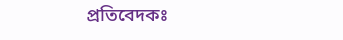প্রতিবেদকঃ